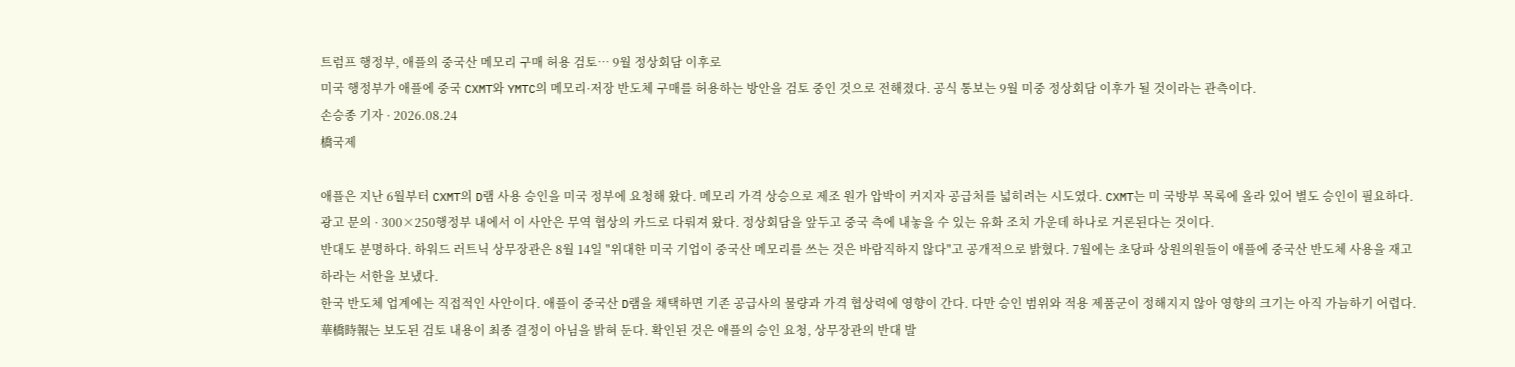트럼프 행정부, 애플의 중국산 메모리 구매 허용 검토… 9월 정상회담 이후로
미국 행정부가 애플에 중국 CXMT와 YMTC의 메모리·저장 반도체 구매를 허용하는 방안을 검토 중인 것으로 전해졌다. 공식 통보는 9월 미중 정상회담 이후가 될 것이라는 관측이다.
손승종 기자 · 2026.08.24
橋국제

애플은 지난 6월부터 CXMT의 D램 사용 승인을 미국 정부에 요청해 왔다. 메모리 가격 상승으로 제조 원가 압박이 커지자 공급처를 넓히려는 시도였다. CXMT는 미 국방부 목록에 올라 있어 별도 승인이 필요하다.
광고 문의 · 300×250행정부 내에서 이 사안은 무역 협상의 카드로 다뤄져 왔다. 정상회담을 앞두고 중국 측에 내놓을 수 있는 유화 조치 가운데 하나로 거론된다는 것이다.
반대도 분명하다. 하워드 러트닉 상무장관은 8월 14일 "위대한 미국 기업이 중국산 메모리를 쓰는 것은 바람직하지 않다"고 공개적으로 밝혔다. 7월에는 초당파 상원의원들이 애플에 중국산 반도체 사용을 재고하라는 서한을 보냈다.
한국 반도체 업계에는 직접적인 사안이다. 애플이 중국산 D램을 채택하면 기존 공급사의 물량과 가격 협상력에 영향이 간다. 다만 승인 범위와 적용 제품군이 정해지지 않아 영향의 크기는 아직 가늠하기 어렵다.
華橋時報는 보도된 검토 내용이 최종 결정이 아님을 밝혀 둔다. 확인된 것은 애플의 승인 요청, 상무장관의 반대 발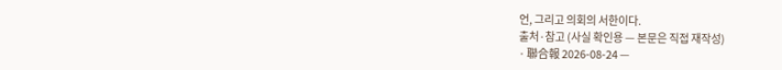언, 그리고 의회의 서한이다.
출처·참고 (사실 확인용 — 본문은 직접 재작성)
· 聯合報 2026-08-24 —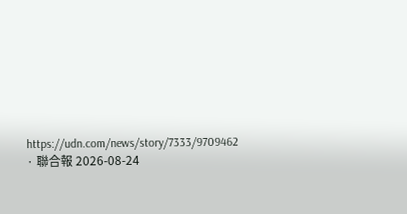https://udn.com/news/story/7333/9709462
· 聯合報 2026-08-24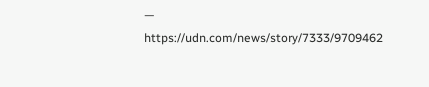— https://udn.com/news/story/7333/9709462